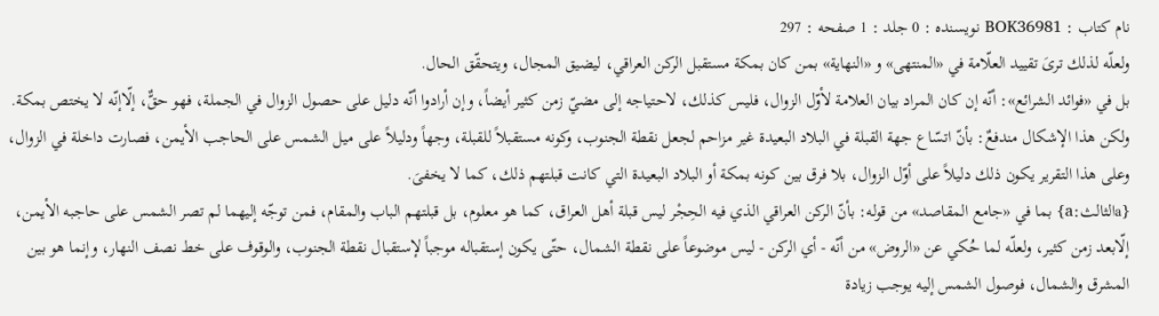نام کتاب : BOK36981 نویسنده : 0 جلد : 1 صفحه : 297
ولعلّه لذلك ترىَ تقييد العلّامة في «المنتهى» و «النهاية» بمن كان بمكة مستقبل الركن العراقي، ليضيق المجال، ويتحقّق الحال.
بل في «فوائد الشرائع»: أنّه إن كان المراد بيان العلامة لأوّل الزوال، فليس كذلك، لاحتياجه إلى مضيّ زمن كثير أيضاً، وإن أرادوا أنّه دليل على حصول الزوال في الجملة، فهو حقٌّ، إلّاإنّه لا يختص بمكة.
ولكن هذا الإشكال مندفعٌ: بأنّ اتسّاع جهة القبلة في البلاد البعيدة غير مزاحم لجعل نقطة الجنوب، وكونه مستقبلاً للقبلة، وجهاً ودليلاً على ميل الشمس على الحاجب الأيمن، فصارت داخلة في الزوال، وعلى هذا التقرير يكون ذلك دليلاً على أوّل الزوال، بلا فرق بين كونه بمكة أو البلاد البعيدة التي كانت قبلتهم ذلك، كما لا يخفىَ.
{aالثالث:a} بما في «جامع المقاصد» من قوله: بأنّ الركن العراقي الذي فيه الحِجْر ليس قبلة أهل العراق، كما هو معلوم، بل قبلتهم الباب والمقام، فمن توجّه إليهما لم تصر الشمس على حاجبه الأيمن، إلّابعد زمن كثير، ولعلّه لما حُكي عن «الروض» من أنّه - أي الركن - ليس موضوعاً على نقطة الشمال، حتّى يكون إستقباله موجباً لإستقبال نقطة الجنوب، والوقوف على خط نصف النهار، وإنما هو بين المشرق والشمال، فوصول الشمس إليه يوجب زيادة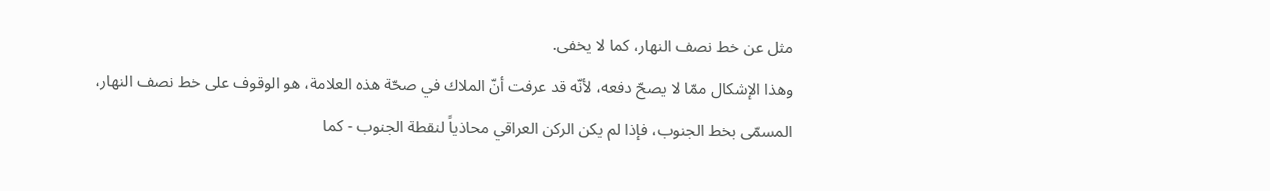مثل عن خط نصف النهار، كما لا يخفى.
وهذا الإشكال ممّا لا يصحّ دفعه، لأنّه قد عرفت أنّ الملاك في صحّة هذه العلامة، هو الوقوف على خط نصف النهار، المسمّى بخط الجنوب، فإذا لم يكن الركن العراقي محاذياً لنقطة الجنوب - كما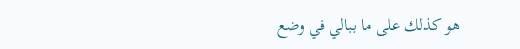هو كذلك على ما ببالي في وضع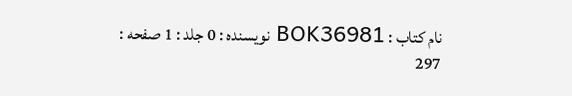نام کتاب : BOK36981 نویسنده : 0 جلد : 1 صفحه : 297